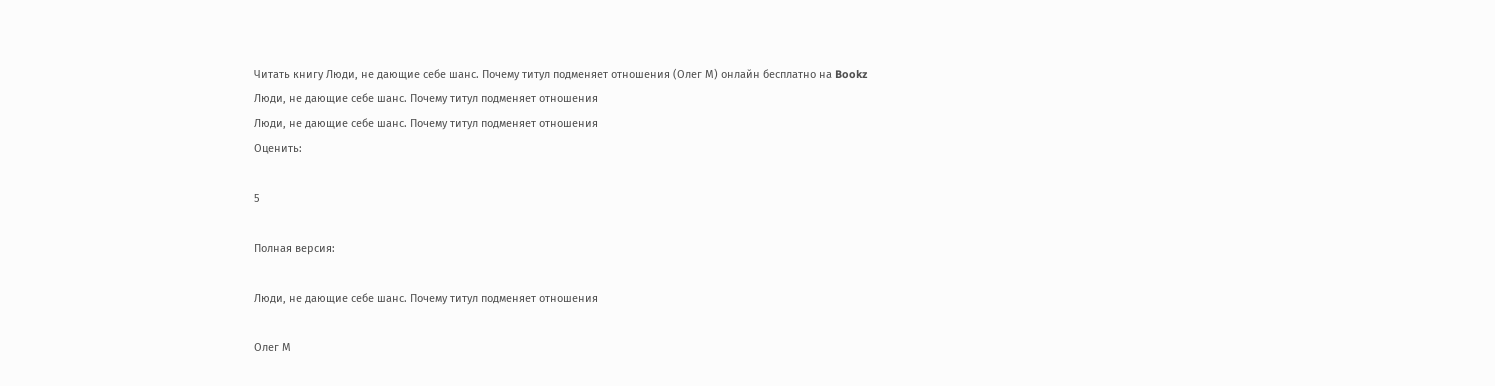Читать книгу Люди, не дающие себе шанс. Почему титул подменяет отношения (Олег М) онлайн бесплатно на Bookz
Люди, не дающие себе шанс. Почему титул подменяет отношения
Люди, не дающие себе шанс. Почему титул подменяет отношения
Оценить:

5

Полная версия:

Люди, не дающие себе шанс. Почему титул подменяет отношения

Олег М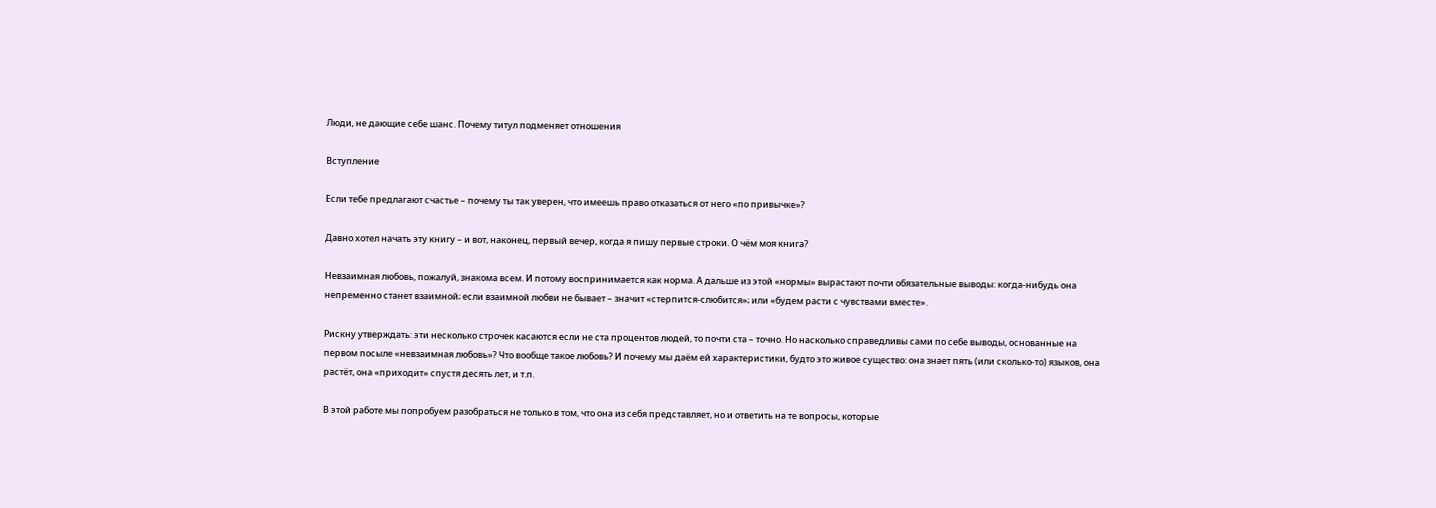Люди, не дающие себе шанс. Почему титул подменяет отношения

Вступление

Если тебе предлагают счастье – почему ты так уверен, что имеешь право отказаться от него «по привычке»?

Давно хотел начать эту книгу – и вот, наконец, первый вечер, когда я пишу первые строки. О чём моя книга?

Невзаимная любовь, пожалуй, знакома всем. И потому воспринимается как норма. А дальше из этой «нормы» вырастают почти обязательные выводы: когда-нибудь она непременно станет взаимной; если взаимной любви не бывает – значит «стерпится-слюбится»; или «будем расти с чувствами вместе».

Рискну утверждать: эти несколько строчек касаются если не ста процентов людей, то почти ста – точно. Но насколько справедливы сами по себе выводы, основанные на первом посыле «невзаимная любовь»? Что вообще такое любовь? И почему мы даём ей характеристики, будто это живое существо: она знает пять (или сколько-то) языков, она растёт, она «приходит» спустя десять лет, и т.п.

В этой работе мы попробуем разобраться не только в том, что она из себя представляет, но и ответить на те вопросы, которые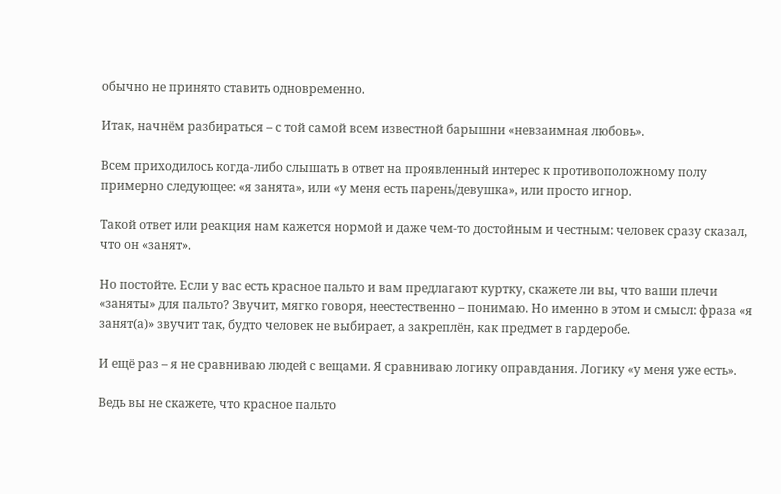обычно не принято ставить одновременно.

Итак, начнём разбираться – с той самой всем известной барышни «невзаимная любовь».

Всем приходилось когда-либо слышать в ответ на проявленный интерес к противоположному полу примерно следующее: «я занята», или «у меня есть парень/девушка», или просто игнор.

Такой ответ или реакция нам кажется нормой и даже чем-то достойным и честным: человек сразу сказал, что он «занят».

Но постойте. Если у вас есть красное пальто и вам предлагают куртку, скажете ли вы, что ваши плечи «заняты» для пальто? Звучит, мягко говоря, неестественно – понимаю. Но именно в этом и смысл: фраза «я занят(а)» звучит так, будто человек не выбирает, а закреплён, как предмет в гардеробе.

И ещё раз – я не сравниваю людей с вещами. Я сравниваю логику оправдания. Логику «у меня уже есть».

Ведь вы не скажете, что красное пальто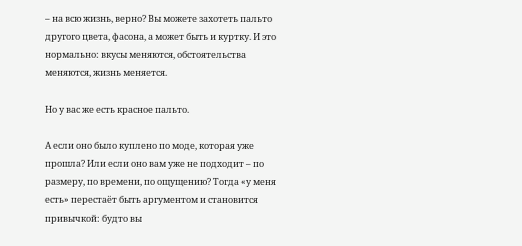– на всю жизнь, верно? Вы можете захотеть пальто другого цвета, фасона, а может быть и куртку. И это нормально: вкусы меняются, обстоятельства меняются, жизнь меняется.

Но у вас же есть красное пальто.

А если оно было куплено по моде, которая уже прошла? Или если оно вам уже не подходит – по размеру, по времени, по ощущению? Тогда «у меня есть» перестаёт быть аргументом и становится привычкой: будто вы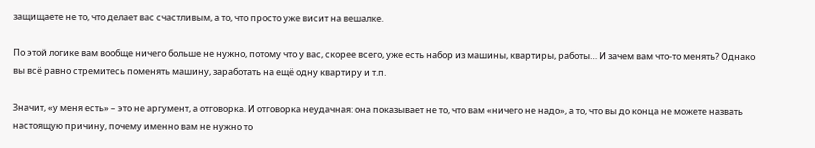защищаете не то, что делает вас счастливым, а то, что просто уже висит на вешалке.

По этой логике вам вообще ничего больше не нужно, потому что у вас, скорее всего, уже есть набор из машины, квартиры, работы… И зачем вам что-то менять? Однако вы всё равно стремитесь поменять машину, заработать на ещё одну квартиру и т.п.

Значит, «у меня есть» – это не аргумент, а отговорка. И отговорка неудачная: она показывает не то, что вам «ничего не надо», а то, что вы до конца не можете назвать настоящую причину, почему именно вам не нужно то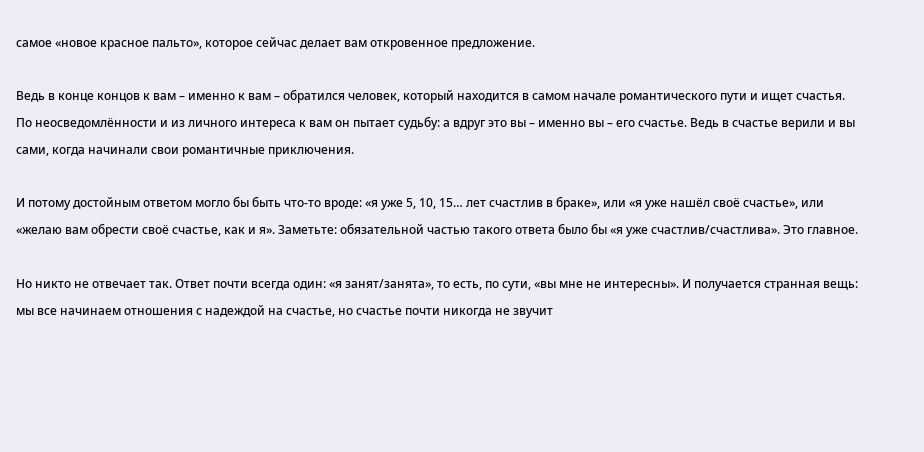самое «новое красное пальто», которое сейчас делает вам откровенное предложение.

Ведь в конце концов к вам – именно к вам – обратился человек, который находится в самом начале романтического пути и ищет счастья. По неосведомлённости и из личного интереса к вам он пытает судьбу: а вдруг это вы – именно вы – его счастье. Ведь в счастье верили и вы сами, когда начинали свои романтичные приключения.

И потому достойным ответом могло бы быть что-то вроде: «я уже 5, 10, 15… лет счастлив в браке», или «я уже нашёл своё счастье», или «желаю вам обрести своё счастье, как и я». Заметьте: обязательной частью такого ответа было бы «я уже счастлив/счастлива». Это главное.

Но никто не отвечает так. Ответ почти всегда один: «я занят/занята», то есть, по сути, «вы мне не интересны». И получается странная вещь: мы все начинаем отношения с надеждой на счастье, но счастье почти никогда не звучит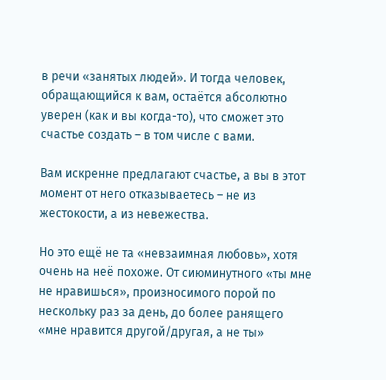в речи «занятых людей». И тогда человек, обращающийся к вам, остаётся абсолютно уверен (как и вы когда-то), что сможет это счастье создать – в том числе с вами.

Вам искренне предлагают счастье, а вы в этот момент от него отказываетесь – не из жестокости, а из невежества.

Но это ещё не та «невзаимная любовь», хотя очень на неё похоже. От сиюминутного «ты мне не нравишься», произносимого порой по нескольку раз за день, до более ранящего «мне нравится другой/другая, а не ты»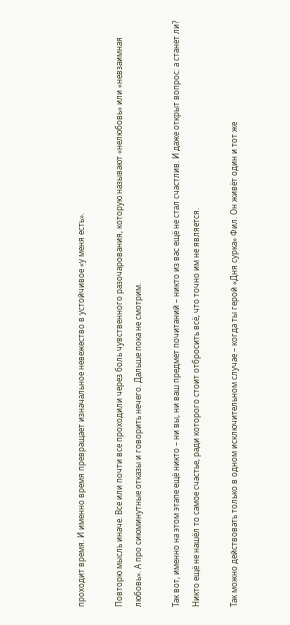проходит время. И именно время превращает изначальное невежество в устойчивое «у меня есть».

Повторю мысль иначе. Все или почти все проходили через боль чувственного разочарования, которую называют «нелюбовь» или «невзаимная любовь». А про сиюминутные отказы и говорить нечего. Дальше пока не смотрим.

Так вот, именно на этом этапе ещё никто – ни вы, ни ваш предмет почитаний – никто из вас ещё не стал счастлив. И даже открыт вопрос: а станет ли? Никто ещё не нашёл то самое счастье, ради которого стоит отбросить всё, что точно им не является.

Так можно действовать только в одном исключительном случае – когда ты герой «Дня сурка» Фил. Он живёт один и тот же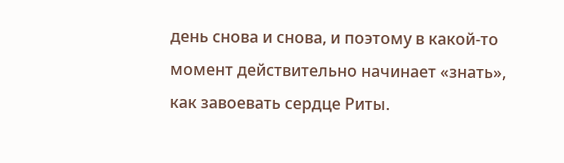день снова и снова, и поэтому в какой-то момент действительно начинает «знать», как завоевать сердце Риты.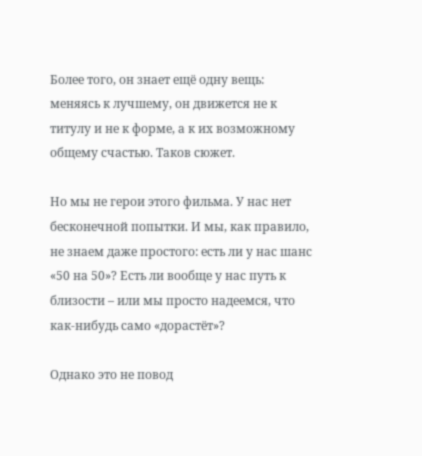Более того, он знает ещё одну вещь: меняясь к лучшему, он движется не к титулу и не к форме, а к их возможному общему счастью. Таков сюжет.

Но мы не герои этого фильма. У нас нет бесконечной попытки. И мы, как правило, не знаем даже простого: есть ли у нас шанс «50 на 50»? Есть ли вообще у нас путь к близости – или мы просто надеемся, что как-нибудь само «дорастёт»?

Однако это не повод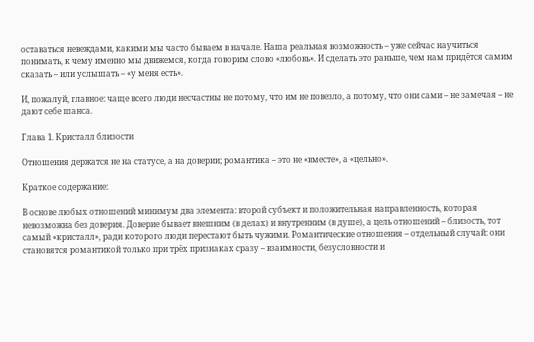оставаться невеждами, какими мы часто бываем в начале. Наша реальная возможность – уже сейчас научиться понимать, к чему именно мы движемся, когда говорим слово «любовь». И сделать это раньше, чем нам придётся самим сказать – или услышать – «у меня есть».

И, пожалуй, главное: чаще всего люди несчастны не потому, что им не повезло, а потому, что они сами – не замечая – не дают себе шанса.

Глава 1. Кристалл близости

Отношения держатся не на статусе, а на доверии; романтика – это не «вместе», а «цельно».

Краткое содержание:

В основе любых отношений минимум два элемента: второй субъект и положительная направленность, которая невозможна без доверия. Доверие бывает внешним (в делах) и внутренним (в душе), а цель отношений – близость, тот самый «кристалл», ради которого люди перестают быть чужими. Романтические отношения – отдельный случай: они становятся романтикой только при трёх признаках сразу – взаимности, безусловности и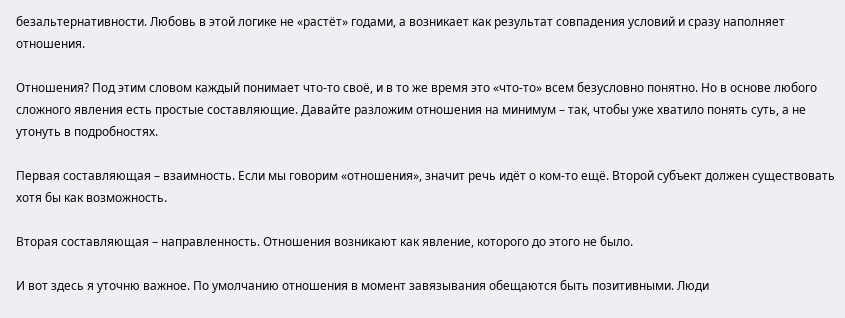безальтернативности. Любовь в этой логике не «растёт» годами, а возникает как результат совпадения условий и сразу наполняет отношения.

Отношения? Под этим словом каждый понимает что-то своё, и в то же время это «что-то» всем безусловно понятно. Но в основе любого сложного явления есть простые составляющие. Давайте разложим отношения на минимум – так, чтобы уже хватило понять суть, а не утонуть в подробностях.

Первая составляющая – взаимность. Если мы говорим «отношения», значит речь идёт о ком-то ещё. Второй субъект должен существовать хотя бы как возможность.

Вторая составляющая – направленность. Отношения возникают как явление, которого до этого не было.

И вот здесь я уточню важное. По умолчанию отношения в момент завязывания обещаются быть позитивными. Люди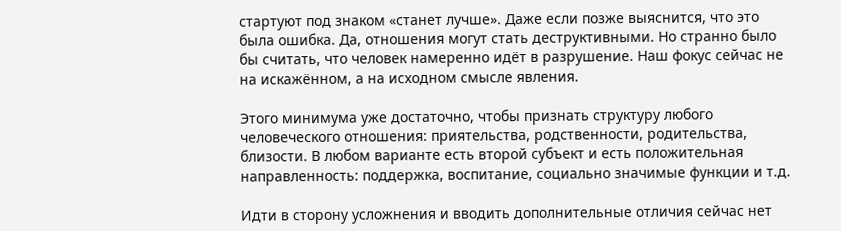стартуют под знаком «станет лучше». Даже если позже выяснится, что это была ошибка. Да, отношения могут стать деструктивными. Но странно было бы считать, что человек намеренно идёт в разрушение. Наш фокус сейчас не на искажённом, а на исходном смысле явления.

Этого минимума уже достаточно, чтобы признать структуру любого человеческого отношения: приятельства, родственности, родительства, близости. В любом варианте есть второй субъект и есть положительная направленность: поддержка, воспитание, социально значимые функции и т.д.

Идти в сторону усложнения и вводить дополнительные отличия сейчас нет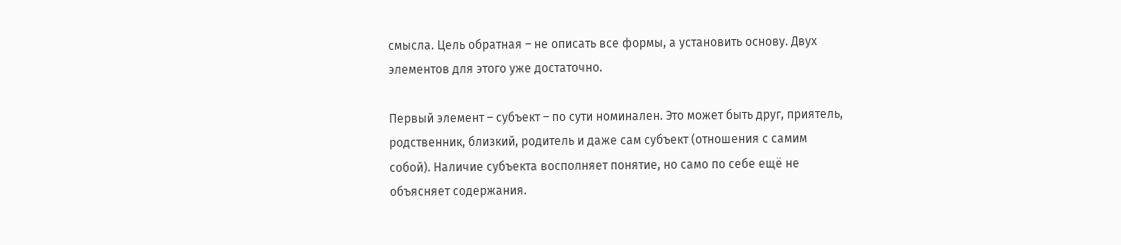смысла. Цель обратная – не описать все формы, а установить основу. Двух элементов для этого уже достаточно.

Первый элемент – субъект – по сути номинален. Это может быть друг, приятель, родственник, близкий, родитель и даже сам субъект (отношения с самим собой). Наличие субъекта восполняет понятие, но само по себе ещё не объясняет содержания.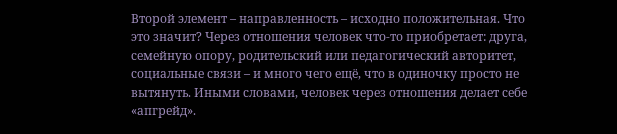Второй элемент – направленность – исходно положительная. Что это значит? Через отношения человек что-то приобретает: друга, семейную опору, родительский или педагогический авторитет, социальные связи – и много чего ещё, что в одиночку просто не вытянуть. Иными словами, человек через отношения делает себе «апгрейд».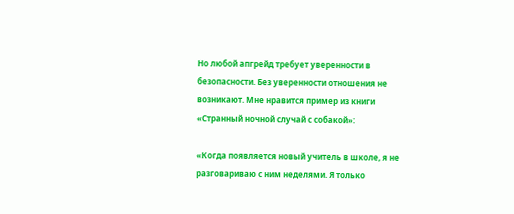Но любой апгрейд требует уверенности в безопасности. Без уверенности отношения не возникают. Мне нравится пример из книги «Странный ночной случай с собакой»:

«Когда появляется новый учитель в школе, я не разговариваю с ним неделями. Я только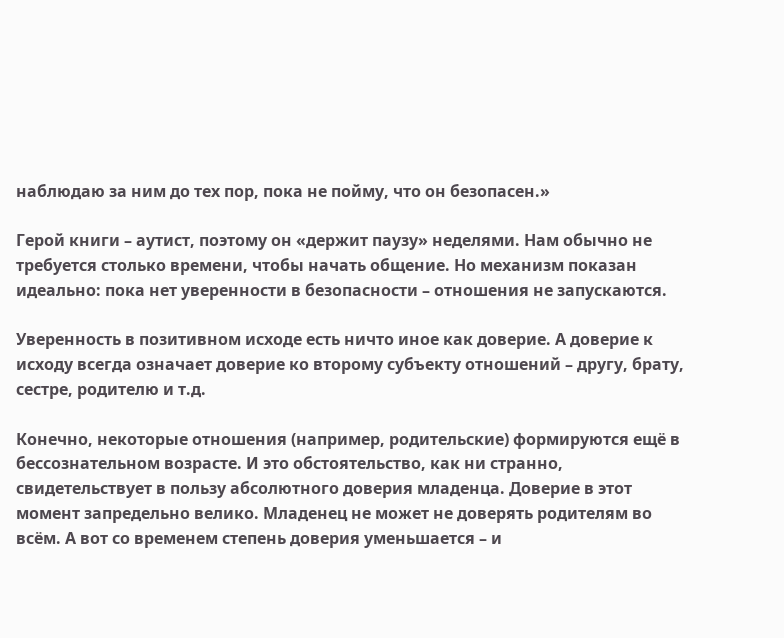наблюдаю за ним до тех пор, пока не пойму, что он безопасен.»

Герой книги – аутист, поэтому он «держит паузу» неделями. Нам обычно не требуется столько времени, чтобы начать общение. Но механизм показан идеально: пока нет уверенности в безопасности – отношения не запускаются.

Уверенность в позитивном исходе есть ничто иное как доверие. А доверие к исходу всегда означает доверие ко второму субъекту отношений – другу, брату, сестре, родителю и т.д.

Конечно, некоторые отношения (например, родительские) формируются ещё в бессознательном возрасте. И это обстоятельство, как ни странно, свидетельствует в пользу абсолютного доверия младенца. Доверие в этот момент запредельно велико. Младенец не может не доверять родителям во всём. А вот со временем степень доверия уменьшается – и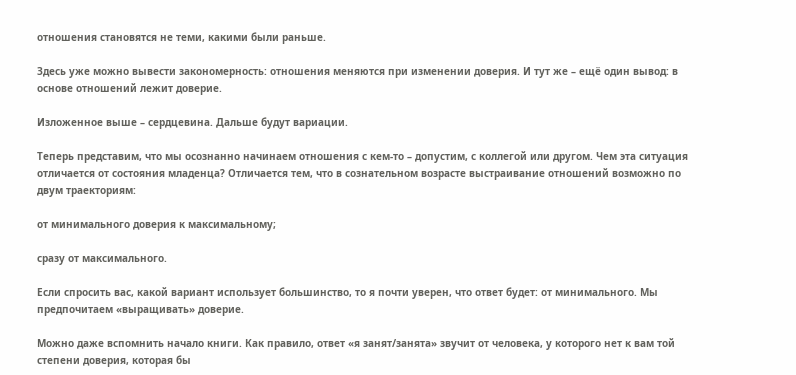отношения становятся не теми, какими были раньше.

Здесь уже можно вывести закономерность: отношения меняются при изменении доверия. И тут же – ещё один вывод: в основе отношений лежит доверие.

Изложенное выше – сердцевина. Дальше будут вариации.

Теперь представим, что мы осознанно начинаем отношения с кем-то – допустим, с коллегой или другом. Чем эта ситуация отличается от состояния младенца? Отличается тем, что в сознательном возрасте выстраивание отношений возможно по двум траекториям:

от минимального доверия к максимальному;

сразу от максимального.

Если спросить вас, какой вариант использует большинство, то я почти уверен, что ответ будет: от минимального. Мы предпочитаем «выращивать» доверие.

Можно даже вспомнить начало книги. Как правило, ответ «я занят/занята» звучит от человека, у которого нет к вам той степени доверия, которая бы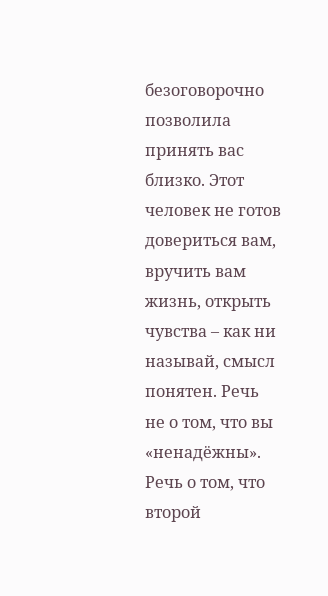безоговорочно позволила принять вас близко. Этот человек не готов довериться вам, вручить вам жизнь, открыть чувства – как ни называй, смысл понятен. Речь не о том, что вы «ненадёжны». Речь о том, что второй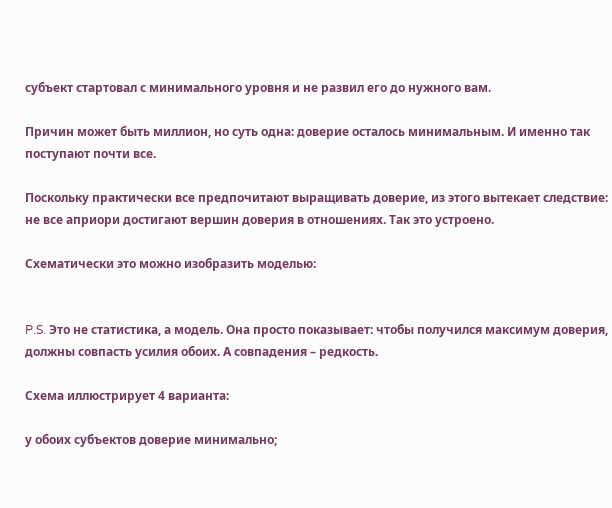субъект стартовал с минимального уровня и не развил его до нужного вам.

Причин может быть миллион, но суть одна: доверие осталось минимальным. И именно так поступают почти все.

Поскольку практически все предпочитают выращивать доверие, из этого вытекает следствие: не все априори достигают вершин доверия в отношениях. Так это устроено.

Схематически это можно изобразить моделью:


P.S. Это не статистика, а модель. Она просто показывает: чтобы получился максимум доверия, должны совпасть усилия обоих. А совпадения – редкость.

Схема иллюстрирует 4 варианта:

у обоих субъектов доверие минимально;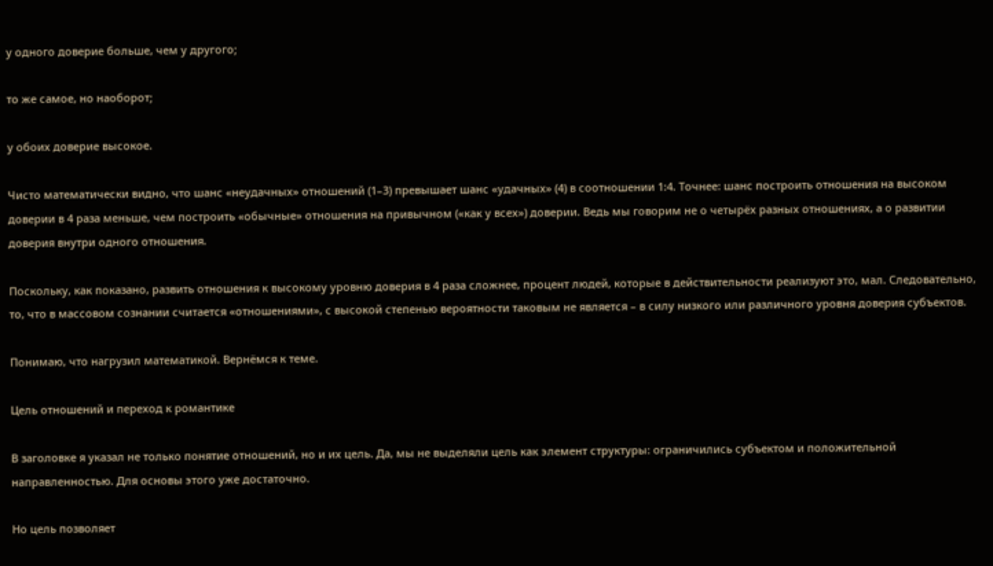у одного доверие больше, чем у другого;

то же самое, но наоборот;

у обоих доверие высокое.

Чисто математически видно, что шанс «неудачных» отношений (1–3) превышает шанс «удачных» (4) в соотношении 1:4. Точнее: шанс построить отношения на высоком доверии в 4 раза меньше, чем построить «обычные» отношения на привычном («как у всех») доверии. Ведь мы говорим не о четырёх разных отношениях, а о развитии доверия внутри одного отношения.

Поскольку, как показано, развить отношения к высокому уровню доверия в 4 раза сложнее, процент людей, которые в действительности реализуют это, мал. Следовательно, то, что в массовом сознании считается «отношениями», с высокой степенью вероятности таковым не является – в силу низкого или различного уровня доверия субъектов.

Понимаю, что нагрузил математикой. Вернёмся к теме.

Цель отношений и переход к романтике

В заголовке я указал не только понятие отношений, но и их цель. Да, мы не выделяли цель как элемент структуры: ограничились субъектом и положительной направленностью. Для основы этого уже достаточно.

Но цель позволяет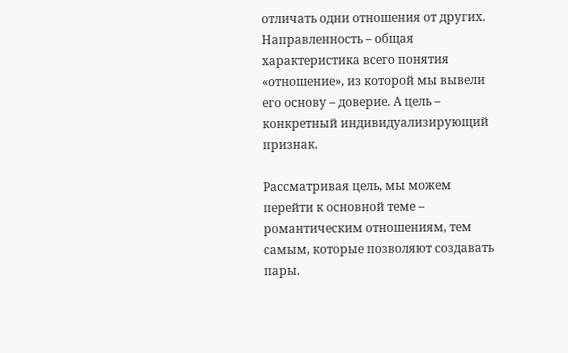отличать одни отношения от других. Направленность – общая характеристика всего понятия «отношение», из которой мы вывели его основу – доверие. А цель – конкретный индивидуализирующий признак.

Рассматривая цель, мы можем перейти к основной теме – романтическим отношениям, тем самым, которые позволяют создавать пары.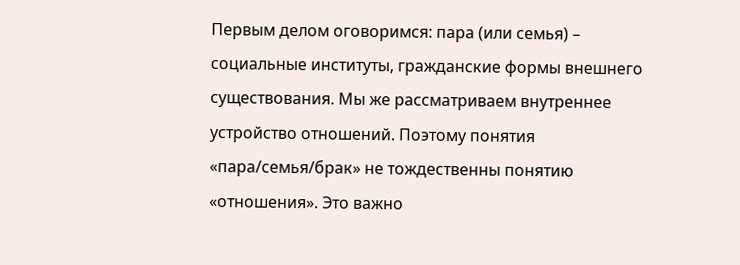Первым делом оговоримся: пара (или семья) – социальные институты, гражданские формы внешнего существования. Мы же рассматриваем внутреннее устройство отношений. Поэтому понятия «пара/семья/брак» не тождественны понятию «отношения». Это важно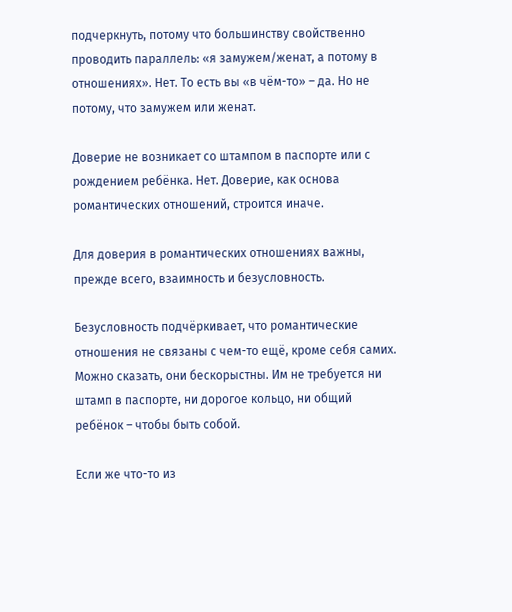подчеркнуть, потому что большинству свойственно проводить параллель: «я замужем/женат, а потому в отношениях». Нет. То есть вы «в чём-то» – да. Но не потому, что замужем или женат.

Доверие не возникает со штампом в паспорте или с рождением ребёнка. Нет. Доверие, как основа романтических отношений, строится иначе.

Для доверия в романтических отношениях важны, прежде всего, взаимность и безусловность.

Безусловность подчёркивает, что романтические отношения не связаны с чем-то ещё, кроме себя самих. Можно сказать, они бескорыстны. Им не требуется ни штамп в паспорте, ни дорогое кольцо, ни общий ребёнок – чтобы быть собой.

Если же что-то из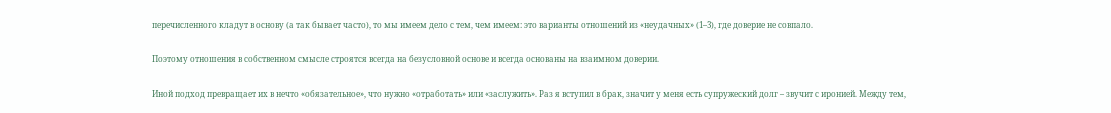перечисленного кладут в основу (а так бывает часто), то мы имеем дело с тем, чем имеем: это варианты отношений из «неудачных» (1–3), где доверие не совпало.

Поэтому отношения в собственном смысле строятся всегда на безусловной основе и всегда основаны на взаимном доверии.

Иной подход превращает их в нечто «обязательное», что нужно «отработать» или «заслужить». Раз я вступил в брак, значит у меня есть супружеский долг – звучит с иронией. Между тем,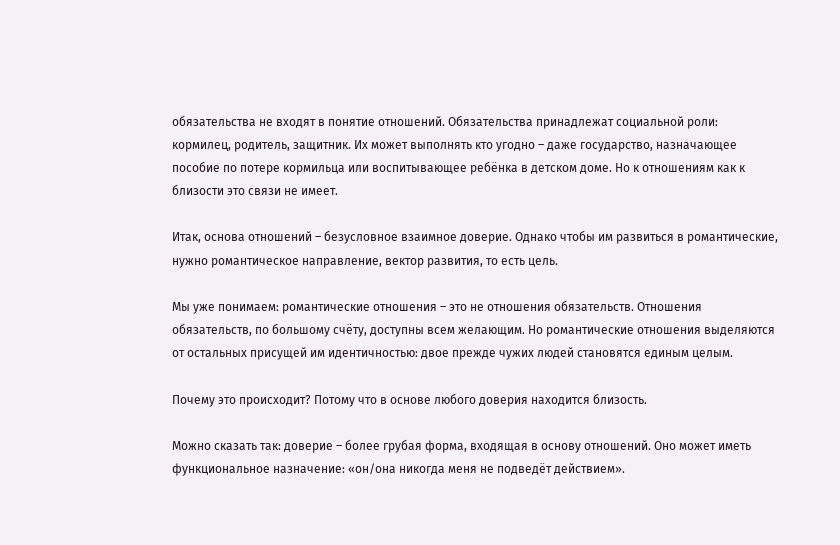обязательства не входят в понятие отношений. Обязательства принадлежат социальной роли: кормилец, родитель, защитник. Их может выполнять кто угодно – даже государство, назначающее пособие по потере кормильца или воспитывающее ребёнка в детском доме. Но к отношениям как к близости это связи не имеет.

Итак, основа отношений – безусловное взаимное доверие. Однако чтобы им развиться в романтические, нужно романтическое направление, вектор развития, то есть цель.

Мы уже понимаем: романтические отношения – это не отношения обязательств. Отношения обязательств, по большому счёту, доступны всем желающим. Но романтические отношения выделяются от остальных присущей им идентичностью: двое прежде чужих людей становятся единым целым.

Почему это происходит? Потому что в основе любого доверия находится близость.

Можно сказать так: доверие – более грубая форма, входящая в основу отношений. Оно может иметь функциональное назначение: «он/она никогда меня не подведёт действием».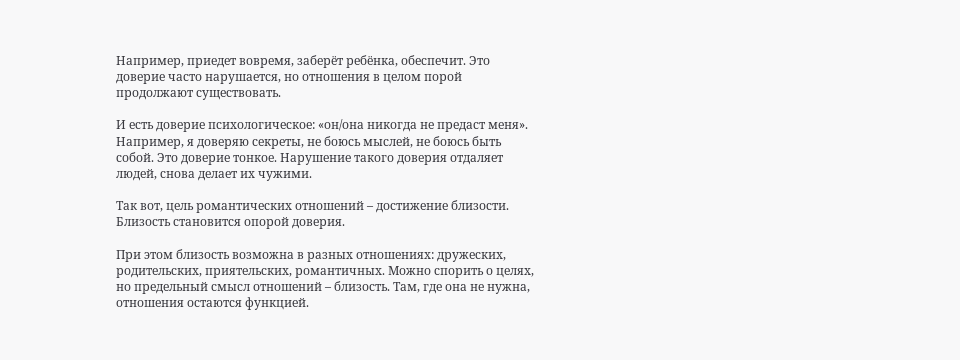Например, приедет вовремя, заберёт ребёнка, обеспечит. Это доверие часто нарушается, но отношения в целом порой продолжают существовать.

И есть доверие психологическое: «он/она никогда не предаст меня». Например, я доверяю секреты, не боюсь мыслей, не боюсь быть собой. Это доверие тонкое. Нарушение такого доверия отдаляет людей, снова делает их чужими.

Так вот, цель романтических отношений – достижение близости. Близость становится опорой доверия.

При этом близость возможна в разных отношениях: дружеских, родительских, приятельских, романтичных. Можно спорить о целях, но предельный смысл отношений – близость. Там, где она не нужна, отношения остаются функцией.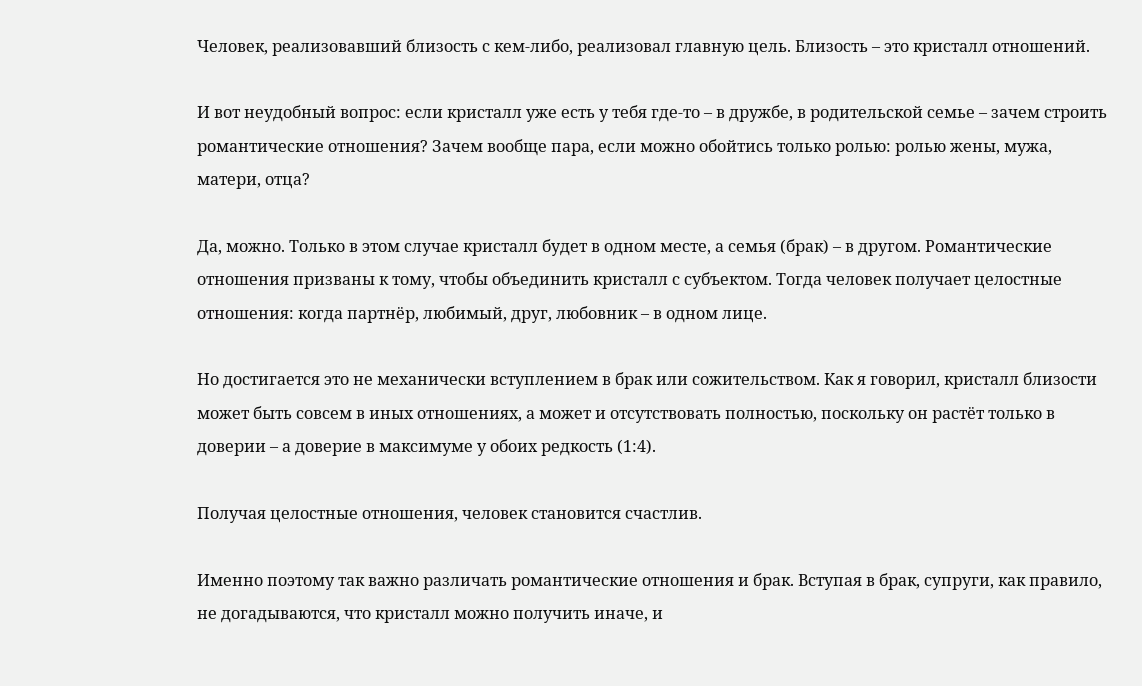Человек, реализовавший близость с кем-либо, реализовал главную цель. Близость – это кристалл отношений.

И вот неудобный вопрос: если кристалл уже есть у тебя где-то – в дружбе, в родительской семье – зачем строить романтические отношения? Зачем вообще пара, если можно обойтись только ролью: ролью жены, мужа, матери, отца?

Да, можно. Только в этом случае кристалл будет в одном месте, а семья (брак) – в другом. Романтические отношения призваны к тому, чтобы объединить кристалл с субъектом. Тогда человек получает целостные отношения: когда партнёр, любимый, друг, любовник – в одном лице.

Но достигается это не механически вступлением в брак или сожительством. Как я говорил, кристалл близости может быть совсем в иных отношениях, а может и отсутствовать полностью, поскольку он растёт только в доверии – а доверие в максимуме у обоих редкость (1:4).

Получая целостные отношения, человек становится счастлив.

Именно поэтому так важно различать романтические отношения и брак. Вступая в брак, супруги, как правило, не догадываются, что кристалл можно получить иначе, и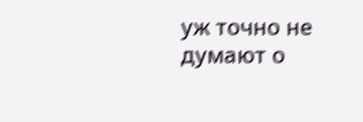уж точно не думают о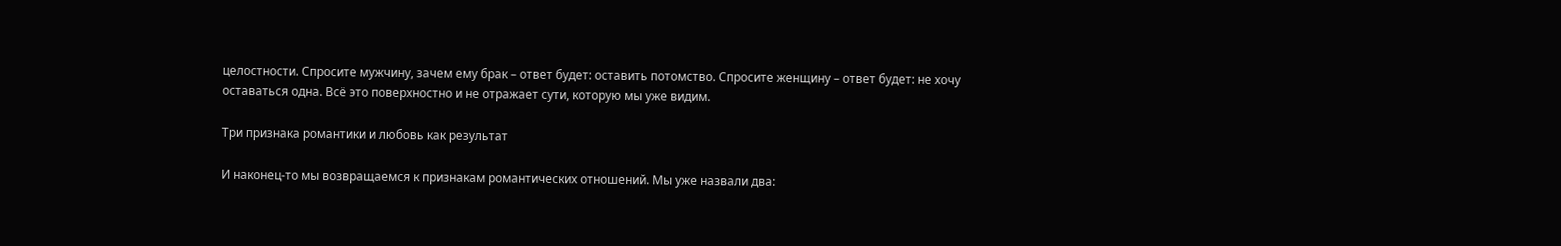целостности. Спросите мужчину, зачем ему брак – ответ будет: оставить потомство. Спросите женщину – ответ будет: не хочу оставаться одна. Всё это поверхностно и не отражает сути, которую мы уже видим.

Три признака романтики и любовь как результат

И наконец-то мы возвращаемся к признакам романтических отношений. Мы уже назвали два: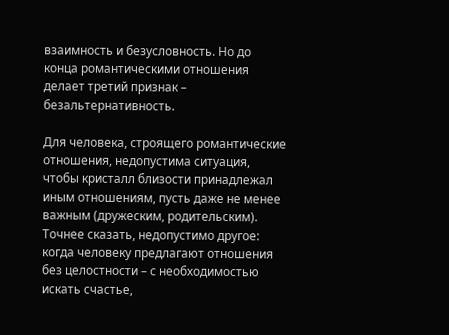взаимность и безусловность. Но до конца романтическими отношения делает третий признак – безальтернативность.

Для человека, строящего романтические отношения, недопустима ситуация, чтобы кристалл близости принадлежал иным отношениям, пусть даже не менее важным (дружеским, родительским). Точнее сказать, недопустимо другое: когда человеку предлагают отношения без целостности – с необходимостью искать счастье,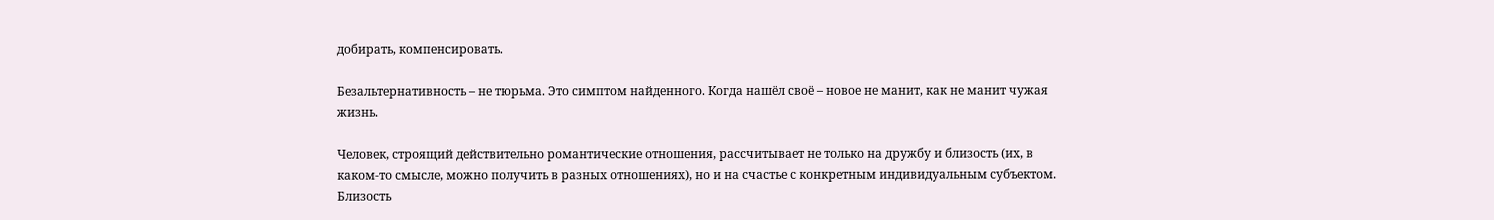добирать, компенсировать.

Безальтернативность – не тюрьма. Это симптом найденного. Когда нашёл своё – новое не манит, как не манит чужая жизнь.

Человек, строящий действительно романтические отношения, рассчитывает не только на дружбу и близость (их, в каком-то смысле, можно получить в разных отношениях), но и на счастье с конкретным индивидуальным субъектом. Близость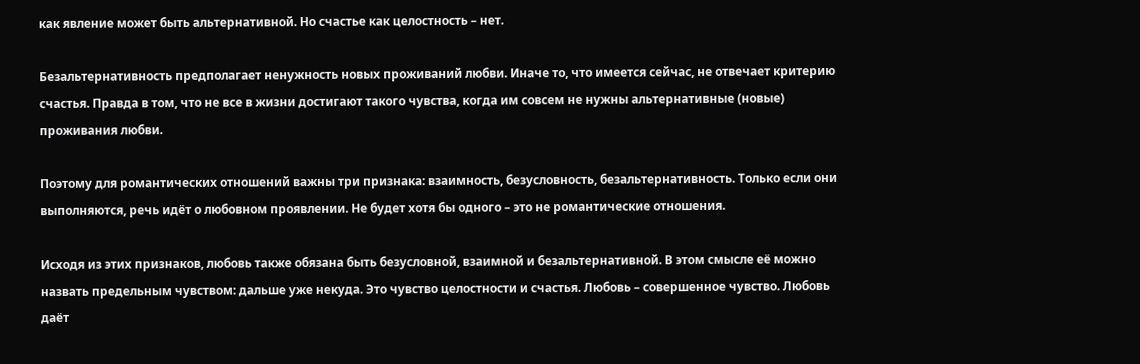как явление может быть альтернативной. Но счастье как целостность – нет.

Безальтернативность предполагает ненужность новых проживаний любви. Иначе то, что имеется сейчас, не отвечает критерию счастья. Правда в том, что не все в жизни достигают такого чувства, когда им совсем не нужны альтернативные (новые) проживания любви.

Поэтому для романтических отношений важны три признака: взаимность, безусловность, безальтернативность. Только если они выполняются, речь идёт о любовном проявлении. Не будет хотя бы одного – это не романтические отношения.

Исходя из этих признаков, любовь также обязана быть безусловной, взаимной и безальтернативной. В этом смысле её можно назвать предельным чувством: дальше уже некуда. Это чувство целостности и счастья. Любовь – совершенное чувство. Любовь даёт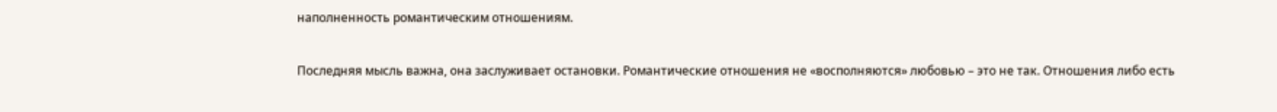наполненность романтическим отношениям.

Последняя мысль важна, она заслуживает остановки. Романтические отношения не «восполняются» любовью – это не так. Отношения либо есть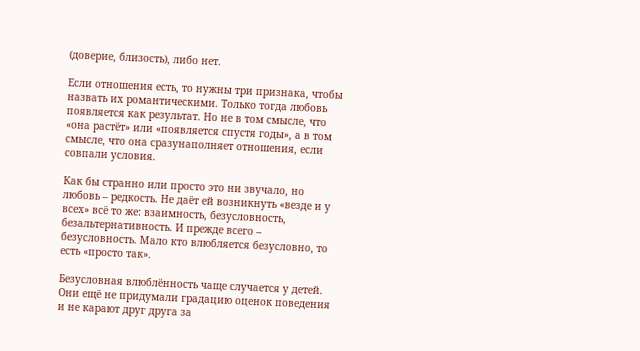(доверие, близость), либо нет.

Если отношения есть, то нужны три признака, чтобы назвать их романтическими. Только тогда любовь появляется как результат. Но не в том смысле, что «она растёт» или «появляется спустя годы», а в том смысле, что она сразунаполняет отношения, если совпали условия.

Как бы странно или просто это ни звучало, но любовь – редкость. Не даёт ей возникнуть «везде и у всех» всё то же: взаимность, безусловность, безальтернативность. И прежде всего – безусловность. Мало кто влюбляется безусловно, то есть «просто так».

Безусловная влюблённость чаще случается у детей. Они ещё не придумали градацию оценок поведения и не карают друг друга за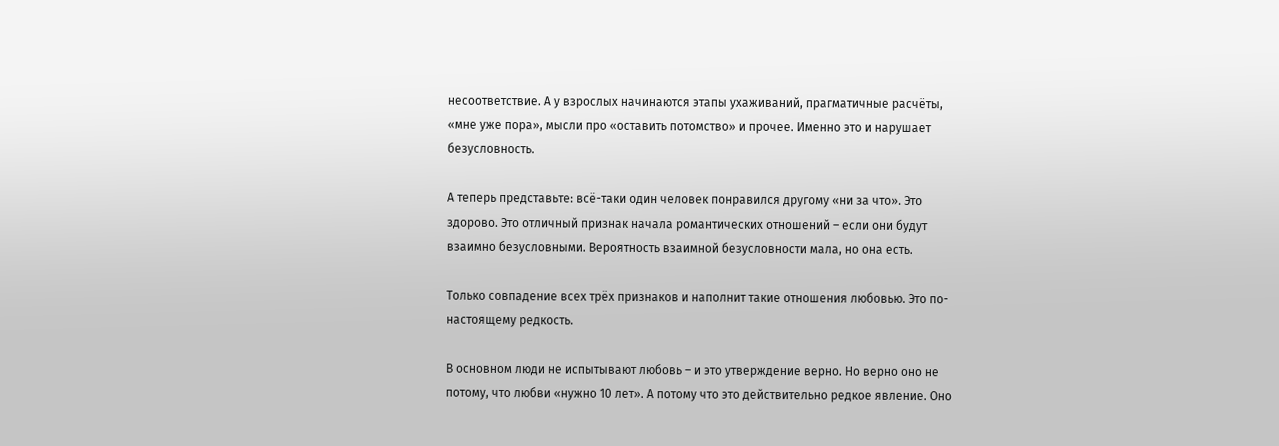несоответствие. А у взрослых начинаются этапы ухаживаний, прагматичные расчёты, «мне уже пора», мысли про «оставить потомство» и прочее. Именно это и нарушает безусловность.

А теперь представьте: всё-таки один человек понравился другому «ни за что». Это здорово. Это отличный признак начала романтических отношений – если они будут взаимно безусловными. Вероятность взаимной безусловности мала, но она есть.

Только совпадение всех трёх признаков и наполнит такие отношения любовью. Это по-настоящему редкость.

В основном люди не испытывают любовь – и это утверждение верно. Но верно оно не потому, что любви «нужно 10 лет». А потому что это действительно редкое явление. Оно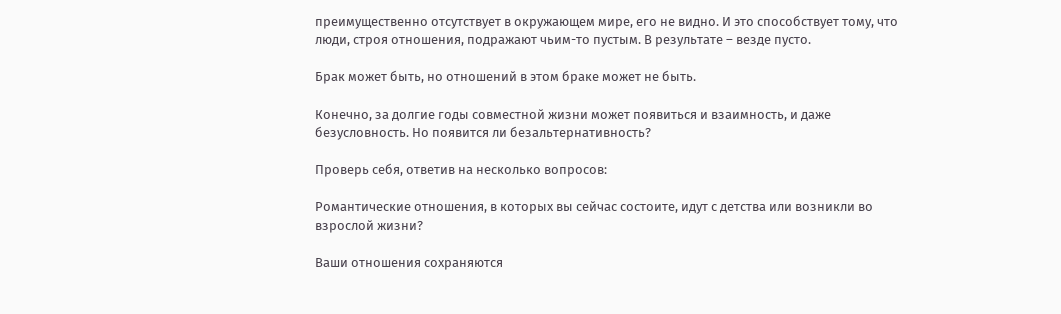преимущественно отсутствует в окружающем мире, его не видно. И это способствует тому, что люди, строя отношения, подражают чьим-то пустым. В результате – везде пусто.

Брак может быть, но отношений в этом браке может не быть.

Конечно, за долгие годы совместной жизни может появиться и взаимность, и даже безусловность. Но появится ли безальтернативность?

Проверь себя, ответив на несколько вопросов:

Романтические отношения, в которых вы сейчас состоите, идут с детства или возникли во взрослой жизни?

Ваши отношения сохраняются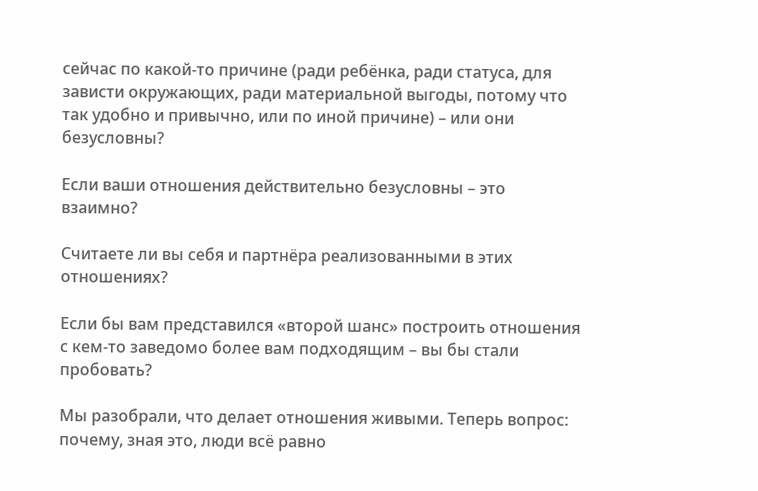сейчас по какой-то причине (ради ребёнка, ради статуса, для зависти окружающих, ради материальной выгоды, потому что так удобно и привычно, или по иной причине) – или они безусловны?

Если ваши отношения действительно безусловны – это взаимно?

Считаете ли вы себя и партнёра реализованными в этих отношениях?

Если бы вам представился «второй шанс» построить отношения с кем-то заведомо более вам подходящим – вы бы стали пробовать?

Мы разобрали, что делает отношения живыми. Теперь вопрос: почему, зная это, люди всё равно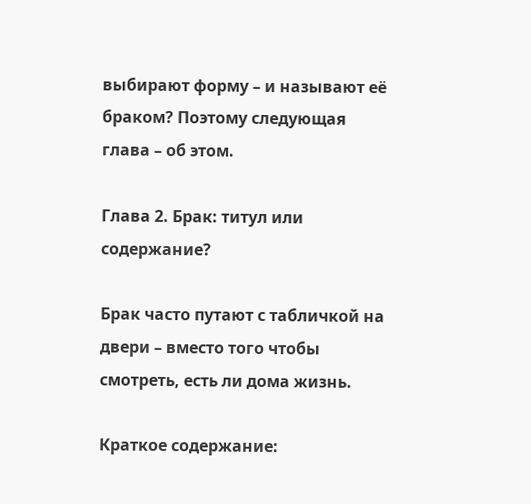выбирают форму – и называют её браком? Поэтому следующая глава – об этом.

Глава 2. Брак: титул или содержание?

Брак часто путают с табличкой на двери – вместо того чтобы смотреть, есть ли дома жизнь.

Краткое содержание: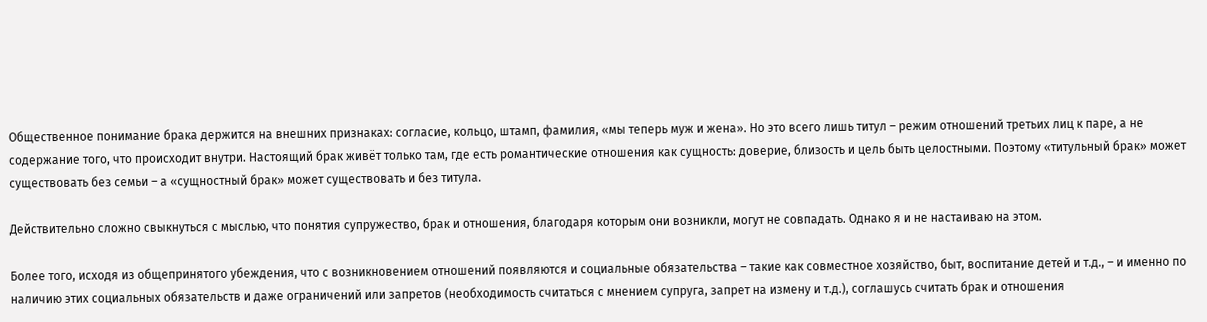Общественное понимание брака держится на внешних признаках: согласие, кольцо, штамп, фамилия, «мы теперь муж и жена». Но это всего лишь титул – режим отношений третьих лиц к паре, а не содержание того, что происходит внутри. Настоящий брак живёт только там, где есть романтические отношения как сущность: доверие, близость и цель быть целостными. Поэтому «титульный брак» может существовать без семьи – а «сущностный брак» может существовать и без титула.

Действительно сложно свыкнуться с мыслью, что понятия супружество, брак и отношения, благодаря которым они возникли, могут не совпадать. Однако я и не настаиваю на этом.

Более того, исходя из общепринятого убеждения, что с возникновением отношений появляются и социальные обязательства – такие как совместное хозяйство, быт, воспитание детей и т.д., – и именно по наличию этих социальных обязательств и даже ограничений или запретов (необходимость считаться с мнением супруга, запрет на измену и т.д.), соглашусь считать брак и отношения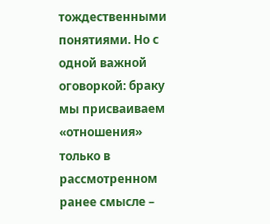тождественными понятиями. Но с одной важной оговоркой: браку мы присваиваем «отношения» только в рассмотренном ранее смысле –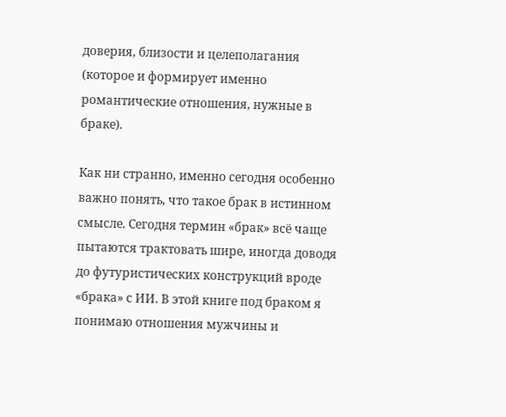доверия, близости и целеполагания (которое и формирует именно романтические отношения, нужные в браке).

Как ни странно, именно сегодня особенно важно понять, что такое брак в истинном смысле. Сегодня термин «брак» всё чаще пытаются трактовать шире, иногда доводя до футуристических конструкций вроде «брака» с ИИ. В этой книге под браком я понимаю отношения мужчины и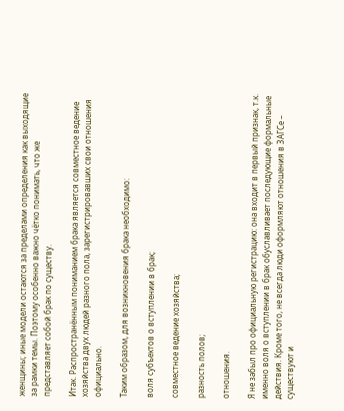женщины; иные модели остаются за пределами определения как выходящие за рамки темы. Поэтому особенно важно чётко понимать, что же представляет собой брак по существу.

Итак. Распространённым пониманием брака является совместное ведение хозяйства двух людей разного пола, зарегистрировавших свои отношения официально.

Таким образом, для возникновения брака необходимо:

воля субъектов о вступлении в брак;

совместное ведение хозяйства;

разность полов;

отношения.

Я не забыл про официальную регистрацию: она входит в первый признак, т.к. именно воля о вступлении в брак обуславливает последующие формальные действия. Кроме того, не всегда люди оформляют отношения в ЗАГСе – существуют и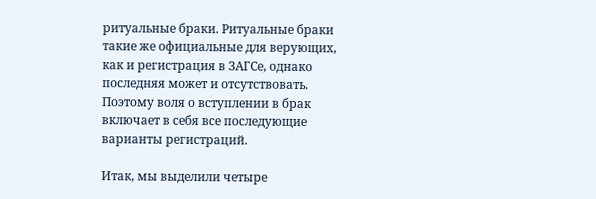ритуальные браки. Ритуальные браки такие же официальные для верующих, как и регистрация в ЗАГСе, однако последняя может и отсутствовать. Поэтому воля о вступлении в брак включает в себя все последующие варианты регистраций.

Итак, мы выделили четыре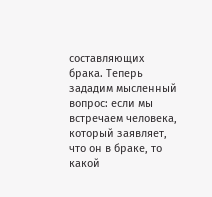составляющих брака. Теперь зададим мысленный вопрос: если мы встречаем человека, который заявляет, что он в браке, то какой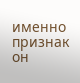именно признак он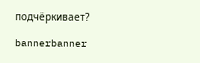подчёркивает?

bannerbanner